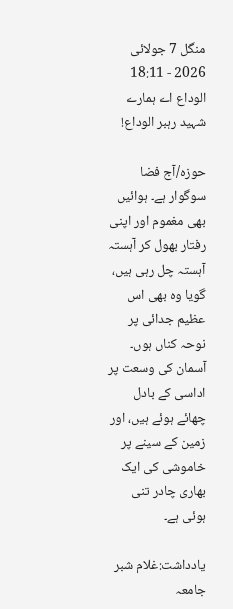منگل 7 جولائی 2026 - 18:11
الوداع اے ہمارے شہید رہبر الوداع!

حوزہ/آج فضا سوگوار ہے۔ ہوائیں بھی مغموم اور اپنی رفتار بھول کر آہستہ آہستہ چل رہی ہیں، گویا وہ بھی اس عظیم جدائی پر نوحہ کناں ہوں۔ آسمان کی وسعت پر اداسی کے بادل چھائے ہوئے ہیں، اور زمین کے سینے پر خاموشی کی ایک بھاری چادر تنی ہوئی ہے۔

یادداشت:غلام شبر جامعہ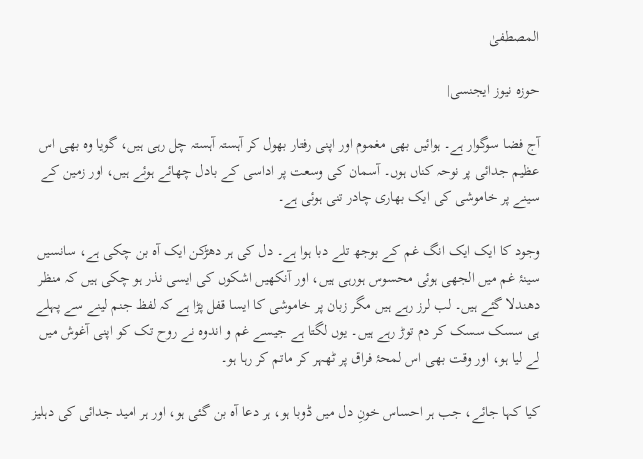المصطفیٰ

حوزہ نیوز ایجنسی|

آج فضا سوگوار ہے۔ ہوائیں بھی مغموم اور اپنی رفتار بھول کر آہستہ آہستہ چل رہی ہیں، گویا وہ بھی اس عظیم جدائی پر نوحہ کناں ہوں۔ آسمان کی وسعت پر اداسی کے بادل چھائے ہوئے ہیں، اور زمین کے سینے پر خاموشی کی ایک بھاری چادر تنی ہوئی ہے۔

وجود کا ایک ایک انگ غم کے بوجھ تلے دبا ہوا ہے۔ دل کی ہر دھڑکن ایک آہ بن چکی ہے، سانسیں سینۂ غم میں الجھی ہوئی محسوس ہورہی ہیں، اور آنکھیں اشکوں کی ایسی نذر ہو چکی ہیں کہ منظر دھندلا گئے ہیں۔ لب لرز رہے ہیں مگر زبان پر خاموشی کا ایسا قفل پڑا ہے کہ لفظ جنم لینے سے پہلے ہی سسک سسک کر دم توڑ رہے ہیں۔ یوں لگتا ہے جیسے غم و اندوہ نے روح تک کو اپنی آغوش میں لے لیا ہو، اور وقت بھی اس لمحۂ فراق پر ٹھہر کر ماتم کر رہا ہو۔

کیا کہا جائے، جب ہر احساس خونِ دل میں ڈوبا ہو، ہر دعا آہ بن گئی ہو، اور ہر امید جدائی کی دہلیز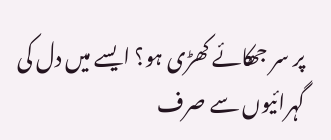پر سر جھکائے کھڑی ہو؟ ایسے میں دل کی گہرائیوں سے صرف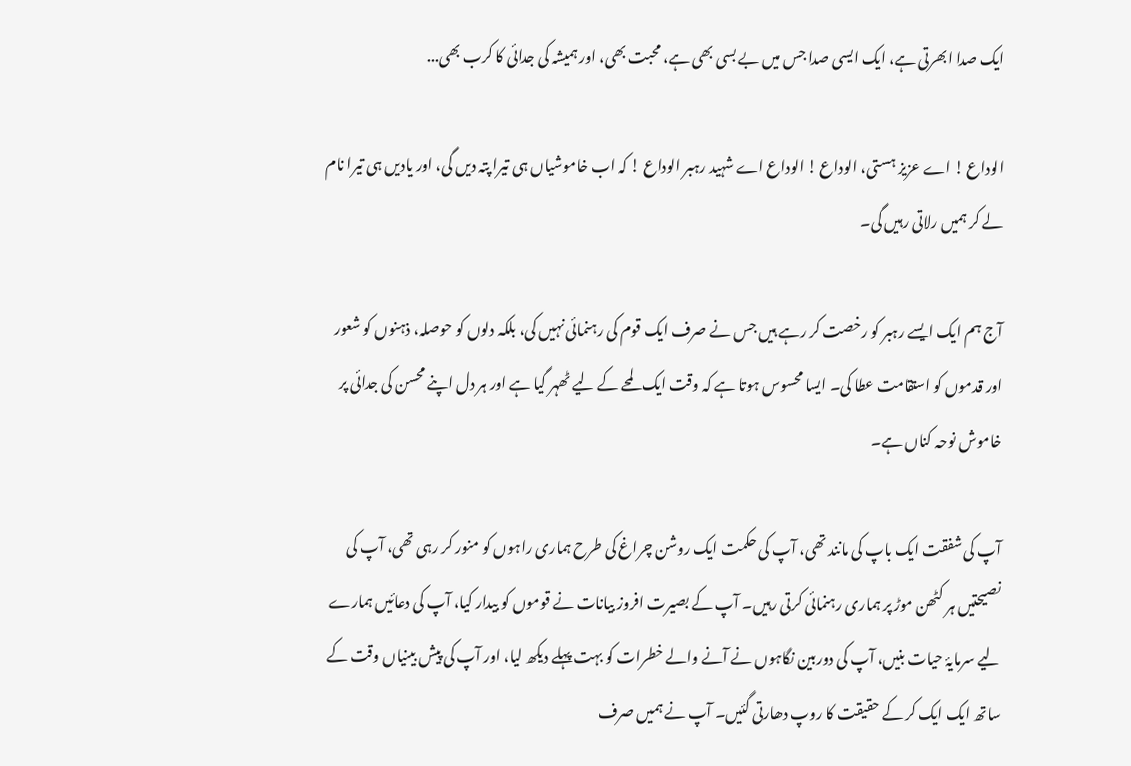ایک صدا ابھرتی ہے، ایک ایسی صدا جس میں بے بسی بھی ہے، محبت بھی، اور ہمیشہ کی جدائی کا کرب بھی...

الوداع ! اے عزیز ہستی، الوداع ! الوداع اے شہید رہبر الوداع ! کہ اب خاموشیاں ہی تیرا پتہ دیں گی، اور یادیں ہی تیرا نام لے کر ہمیں رلاتی رہیں گی۔

آج ہم ایک ایسے رہبر کو رخصت کر رہے ہیں جس نے صرف ایک قوم کی رہنمائی نہیں کی، بلکہ دلوں کو حوصلہ، ذہنوں کو شعور اور قدموں کو استقامت عطا کی۔ ایسا محسوس ہوتا ہے کہ وقت ایک لمحے کے لیے ٹھہر گیا ہے اور ہر دل اپنے محسن کی جدائی پر خاموش نوحہ کناں ہے۔

آپ کی شفقت ایک باپ کی مانند تھی، آپ کی حکمت ایک روشن چراغ کی طرح ہماری راہوں کو منور کر رہی تھی، آپ کی نصیحتیں ہر کٹھن موڑ پر ہماری رہنمائی کرتی رہیں۔ آپ کے بصیرت افروز بیانات نے قوموں کو بیدار کیا، آپ کی دعائیں ہمارے لیے سرمایۂ حیات بنیں، آپ کی دوربین نگاہوں نے آنے والے خطرات کو بہت پہلے دیکھ لیا، اور آپ کی پیش بینیاں وقت کے ساتھ ایک ایک کر کے حقیقت کا روپ دھارتی گئیں۔ آپ نے ہمیں صرف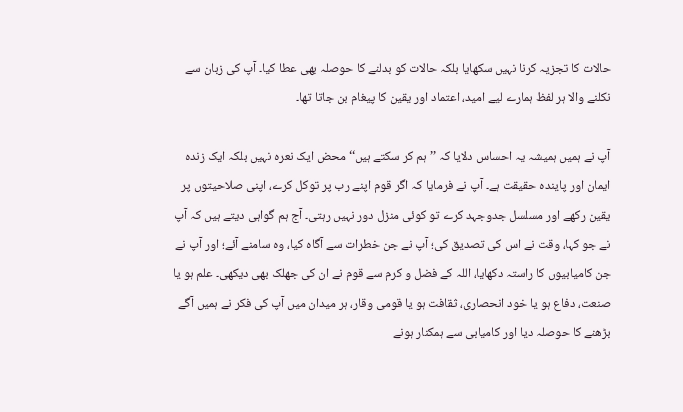حالات کا تجزیہ کرنا نہیں سکھایا بلکہ حالات کو بدلنے کا حوصلہ بھی عطا کیا۔ آپ کی زبان سے نکلنے والا ہر لفظ ہمارے لیے امید، اعتماد اور یقین کا پیغام بن جاتا تھا۔

آپ نے ہمیں ہمیشہ یہ احساس دلایا کہ ’’ہم کر سکتے ہیں‘‘ محض ایک نعرہ نہیں بلکہ ایک زندہ ایمان اور پایندہ حقیقت ہے۔ آپ نے فرمایا کہ اگر قوم اپنے رب پر توکل کرے، اپنی صلاحیتوں پر یقین رکھے اور مسلسل جدوجہد کرے تو کوئی منزل دور نہیں رہتی۔ آج ہم گواہی دیتے ہیں کہ آپ نے جو کہا، وقت نے اس کی تصدیق کی؛ آپ نے جن خطرات سے آگاہ کیا، وہ سامنے آئے؛ اور آپ نے جن کامیابیوں کا راستہ دکھایا، اللہ کے فضل و کرم سے قوم نے ان کی جھلک بھی دیکھی۔ علم ہو یا صنعت، دفاع ہو یا خود انحصاری، ثقافت ہو یا قومی وقار، ہر میدان میں آپ کی فکر نے ہمیں آگے بڑھنے کا حوصلہ دیا اور کامیابی سے ہمکنار ہونے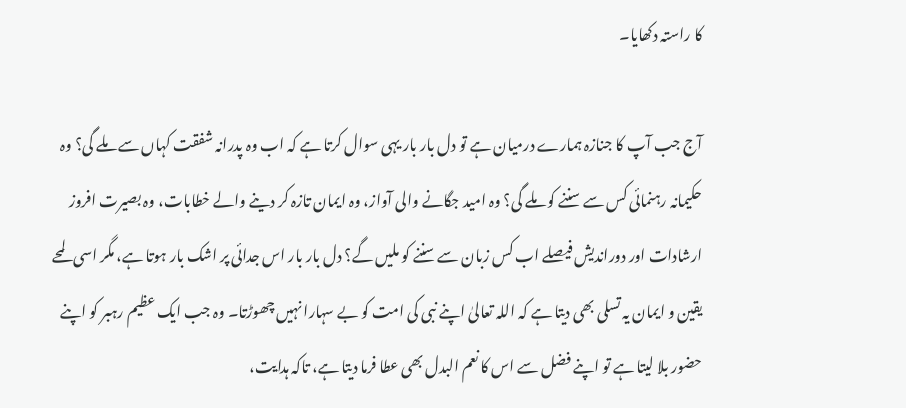کا راستہ دکھایا۔

آج جب آپ کا جنازہ ہمارے درمیان ہے تو دل بار بار یہی سوال کرتا ہے کہ اب وہ پدرانہ شفقت کہاں سے ملے گی؟ وہ حکیمانہ رہنمائی کس سے سننے کو ملے گی؟ وہ امید جگانے والی آواز، وہ ایمان تازہ کر دینے والے خطابات، وہ بصیرت افروز ارشادات اور دوراندیش فیصلے اب کس زبان سے سننے کو ملیں گے؟ دل بار بار اس جدائی پر اشک بار ہوتا ہے، مگر اسی لمحے یقین و ایمان یہ تسلی بھی دیتا ہے کہ اللہ تعالیٰ اپنے نبی کی امت کو بے سہارا نہیں چھوڑتا۔ وہ جب ایک عظیم رہبر کو اپنے حضور بلا لیتا ہے تو اپنے فضل سے اس کا نعم البدل بھی عطا فرما دیتا ہے، تاکہ ہدایت،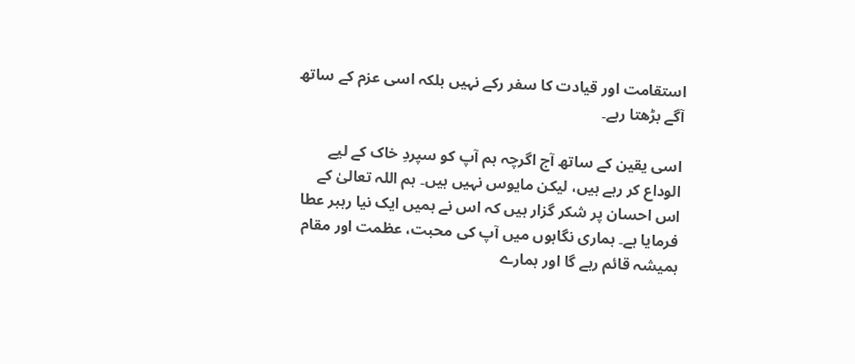استقامت اور قیادت کا سفر رکے نہیں بلکہ اسی عزم کے ساتھ آگے بڑھتا رہے۔

اسی یقین کے ساتھ آج اگرچہ ہم آپ کو سپردِ خاک کے لیے الوداع کر رہے ہیں، لیکن مایوس نہیں ہیں۔ ہم اللہ تعالیٰ کے اس احسان پر شکر گزار ہیں کہ اس نے ہمیں ایک نیا رہبر عطا فرمایا ہے۔ ہماری نگاہوں میں آپ کی محبت، عظمت اور مقام ہمیشہ قائم رہے گا اور ہمارے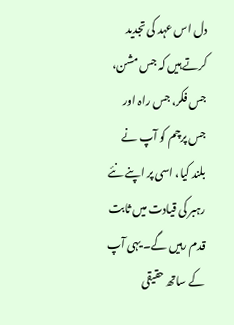دل اس عہد کی تجدید کرتے ہیں کہ جس مشن، جس فکر، جس راہ اور جس پرچم کو آپ نے بلند کیا، اسی پر اپنے نئے رہبر کی قیادت میں ثابت قدم رہیں گے۔ یہی آپ کے ساتھ حقیقی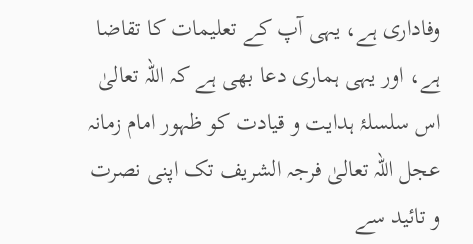وفاداری ہے، یہی آپ کے تعلیمات کا تقاضا ہے، اور یہی ہماری دعا بھی ہے کہ اللہ تعالیٰ اس سلسلۂ ہدایت و قیادت کو ظہور امام زمانہ عجل اللہ تعالیٰ فرجہ الشریف تک اپنی نصرت و تائید سے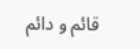قائم و دائم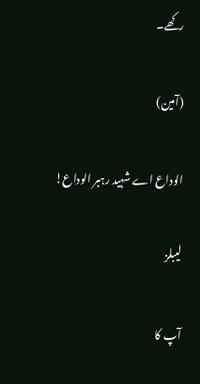رکھے۔

(آمین)

الوداع اے شہید رہبر الوداع!

لیبلز

آپ کا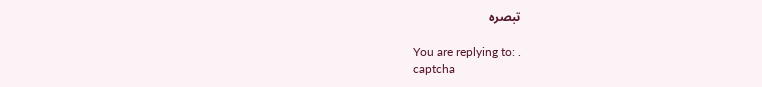تبصرہ

You are replying to: .
captcha